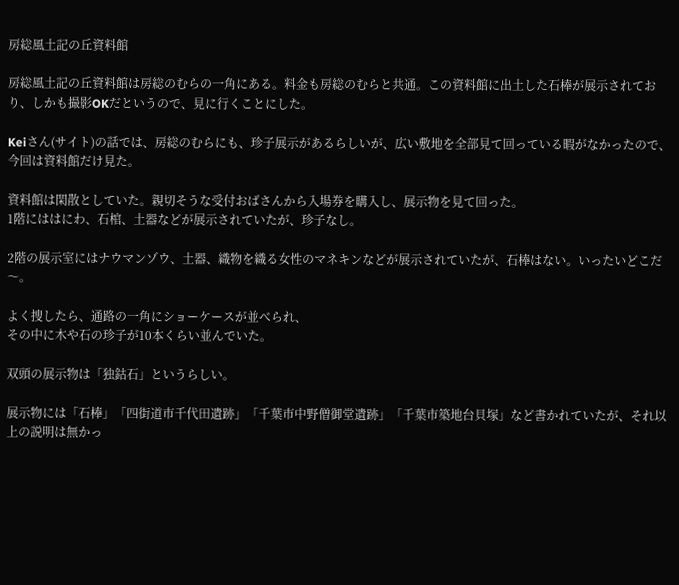房総風土記の丘資料館

房総風土記の丘資料館は房総のむらの一角にある。料金も房総のむらと共通。この資料館に出土した石棒が展示されており、しかも撮影OKだというので、見に行くことにした。

Keiさん(サイト)の話では、房総のむらにも、珍子展示があるらしいが、広い敷地を全部見て回っている暇がなかったので、今回は資料館だけ見た。

資料館は閑散としていた。親切そうな受付おばさんから入場券を購入し、展示物を見て回った。
1階にははにわ、石棺、土器などが展示されていたが、珍子なし。

2階の展示室にはナウマンゾウ、土器、織物を織る女性のマネキンなどが展示されていたが、石棒はない。いったいどこだ〜。

よく捜したら、通路の一角にショーケースが並べられ、
その中に木や石の珍子が10本くらい並んでいた。

双頭の展示物は「独鈷石」というらしい。

展示物には「石棒」「四街道市千代田遺跡」「千葉市中野僧御堂遺跡」「千葉市築地台貝塚」など書かれていたが、それ以上の説明は無かっ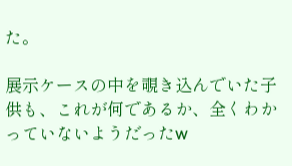た。

展示ケースの中を覗き込んでいた子供も、これが何であるか、全くわかっていないようだったw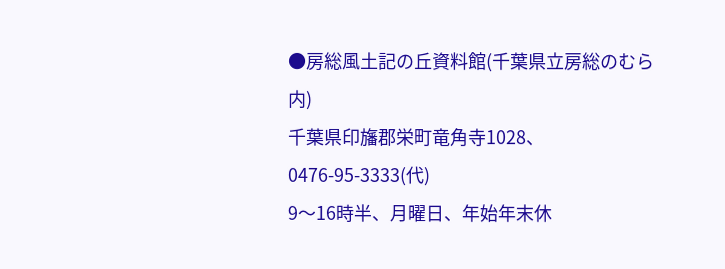●房総風土記の丘資料館(千葉県立房総のむら内)
千葉県印旛郡栄町竜角寺1028、0476-95-3333(代)
9〜16時半、月曜日、年始年末休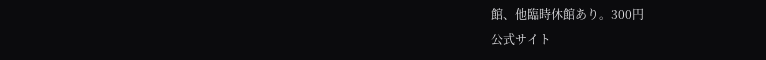館、他臨時休館あり。300円
公式サイト